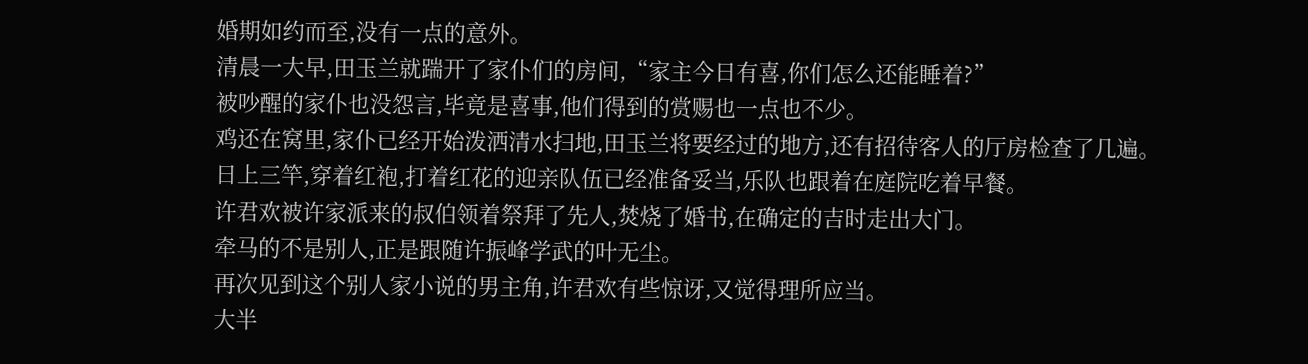婚期如约而至,没有一点的意外。
清晨一大早,田玉兰就踹开了家仆们的房间,“家主今日有喜,你们怎么还能睡着?”
被吵醒的家仆也没怨言,毕竟是喜事,他们得到的赏赐也一点也不少。
鸡还在窝里,家仆已经开始泼洒清水扫地,田玉兰将要经过的地方,还有招待客人的厅房检查了几遍。
日上三竿,穿着红袍,打着红花的迎亲队伍已经准备妥当,乐队也跟着在庭院吃着早餐。
许君欢被许家派来的叔伯领着祭拜了先人,焚烧了婚书,在确定的吉时走出大门。
牵马的不是别人,正是跟随许振峰学武的叶无尘。
再次见到这个别人家小说的男主角,许君欢有些惊讶,又觉得理所应当。
大半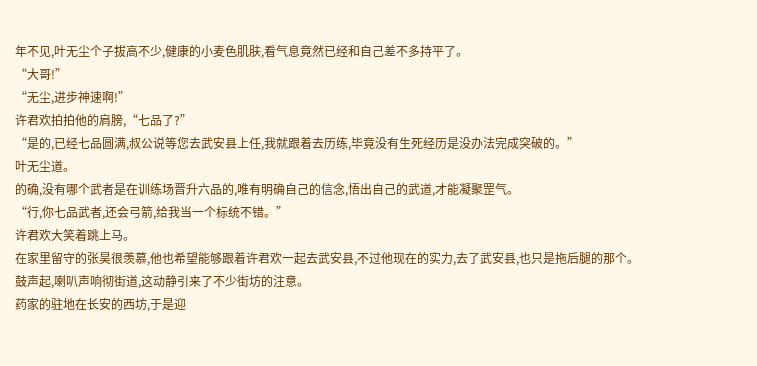年不见,叶无尘个子拔高不少,健康的小麦色肌肤,看气息竟然已经和自己差不多持平了。
“大哥!”
“无尘,进步神速啊!”
许君欢拍拍他的肩膀,“七品了?”
“是的,已经七品圆满,叔公说等您去武安县上任,我就跟着去历练,毕竟没有生死经历是没办法完成突破的。”
叶无尘道。
的确,没有哪个武者是在训练场晋升六品的,唯有明确自己的信念,悟出自己的武道,才能凝聚罡气。
“行,你七品武者,还会弓箭,给我当一个标统不错。”
许君欢大笑着跳上马。
在家里留守的张昊很羡慕,他也希望能够跟着许君欢一起去武安县,不过他现在的实力,去了武安县,也只是拖后腿的那个。
鼓声起,喇叭声响彻街道,这动静引来了不少街坊的注意。
药家的驻地在长安的西坊,于是迎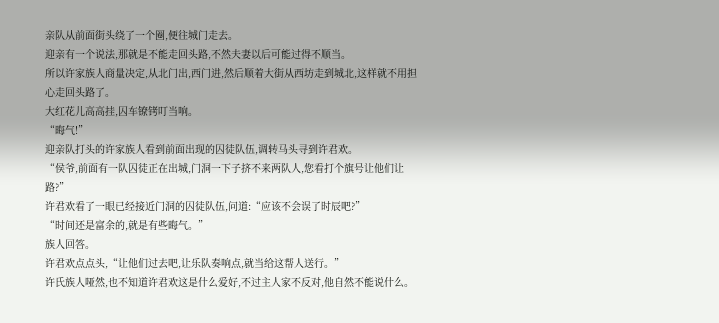亲队从前面街头绕了一个圈,便往城门走去。
迎亲有一个说法,那就是不能走回头路,不然夫妻以后可能过得不顺当。
所以许家族人商量决定,从北门出,西门进,然后顺着大街从西坊走到城北,这样就不用担心走回头路了。
大红花儿高高挂,囚车镣铐叮当响。
“晦气!”
迎亲队打头的许家族人看到前面出现的囚徒队伍,调转马头寻到许君欢。
“侯爷,前面有一队囚徒正在出城,门洞一下子挤不来两队人,您看打个旗号让他们让路?”
许君欢看了一眼已经接近门洞的囚徒队伍,问道:“应该不会误了时辰吧?”
“时间还是富余的,就是有些晦气。”
族人回答。
许君欢点点头,“让他们过去吧,让乐队奏响点,就当给这帮人送行。”
许氏族人哑然,也不知道许君欢这是什么爱好,不过主人家不反对,他自然不能说什么。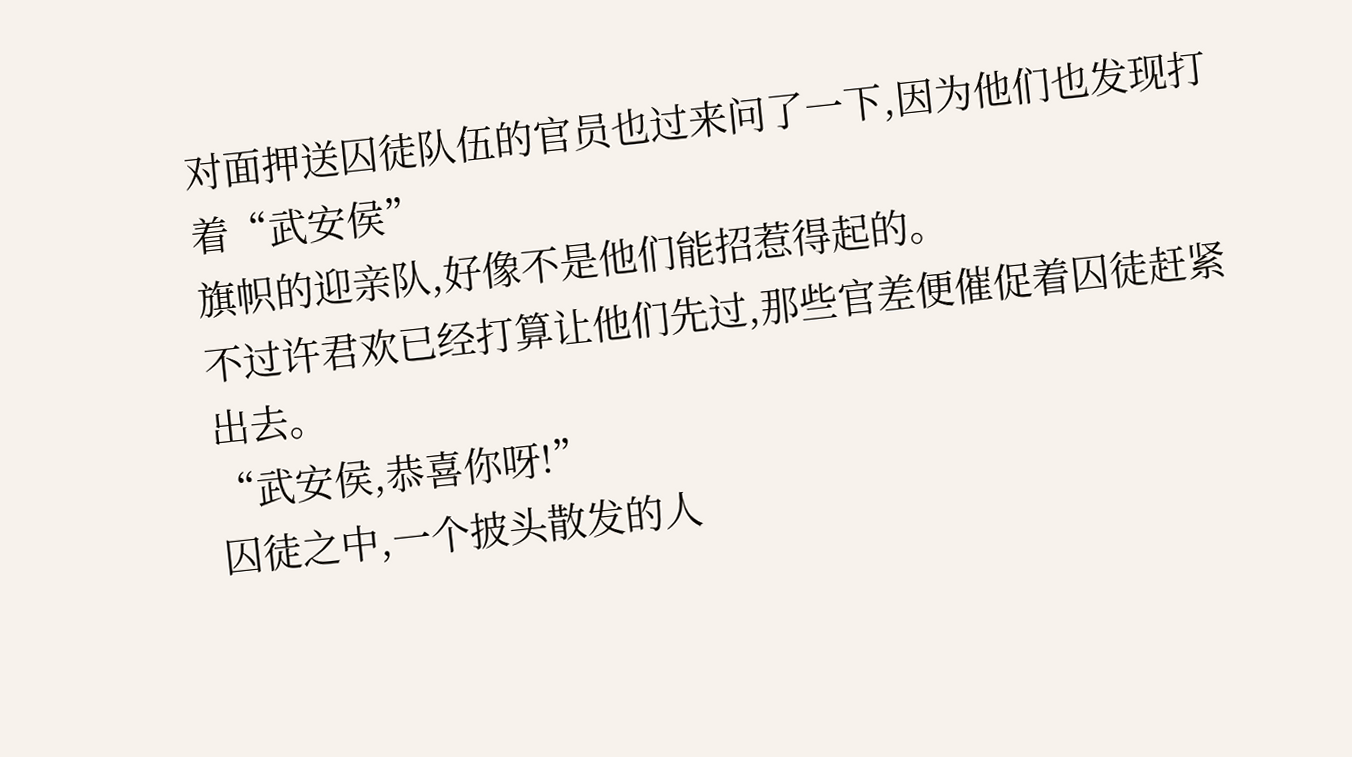对面押送囚徒队伍的官员也过来问了一下,因为他们也发现打着“武安侯”
旗帜的迎亲队,好像不是他们能招惹得起的。
不过许君欢已经打算让他们先过,那些官差便催促着囚徒赶紧出去。
“武安侯,恭喜你呀!”
囚徒之中,一个披头散发的人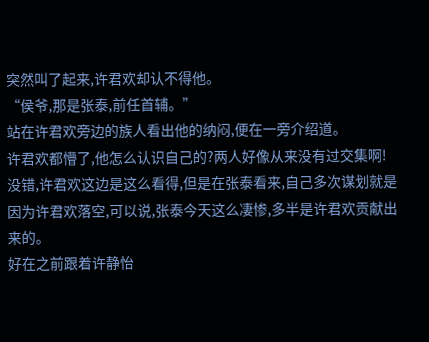突然叫了起来,许君欢却认不得他。
“侯爷,那是张泰,前任首辅。”
站在许君欢旁边的族人看出他的纳闷,便在一旁介绍道。
许君欢都懵了,他怎么认识自己的?两人好像从来没有过交集啊!
没错,许君欢这边是这么看得,但是在张泰看来,自己多次谋划就是因为许君欢落空,可以说,张泰今天这么凄惨,多半是许君欢贡献出来的。
好在之前跟着许静怡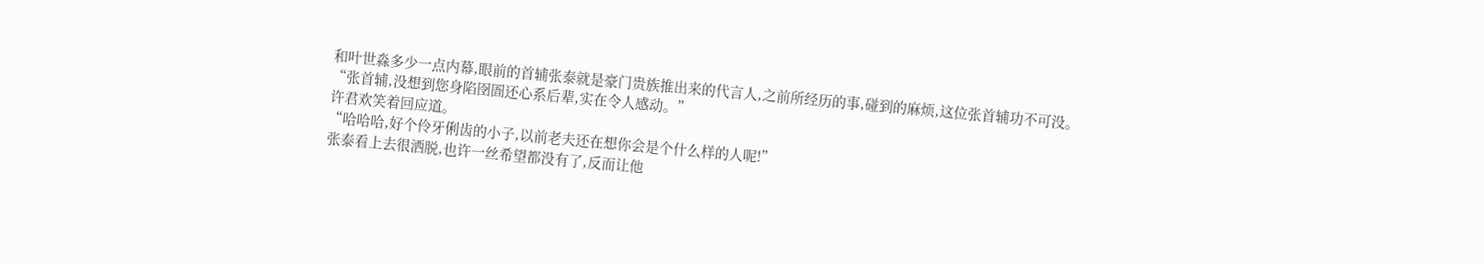和叶世淼多少一点内幕,眼前的首辅张泰就是豪门贵族推出来的代言人,之前所经历的事,碰到的麻烦,这位张首辅功不可没。
“张首辅,没想到您身陷囹圄还心系后辈,实在令人感动。”
许君欢笑着回应道。
“哈哈哈,好个伶牙俐齿的小子,以前老夫还在想你会是个什么样的人呢!”
张泰看上去很洒脱,也许一丝希望都没有了,反而让他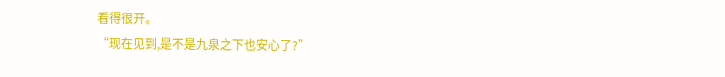看得很开。
“现在见到,是不是九泉之下也安心了?”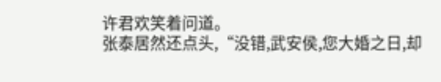许君欢笑着问道。
张泰居然还点头,“没错,武安侯,您大婚之日,却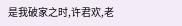是我破家之时,许君欢,老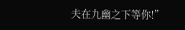夫在九幽之下等你!”